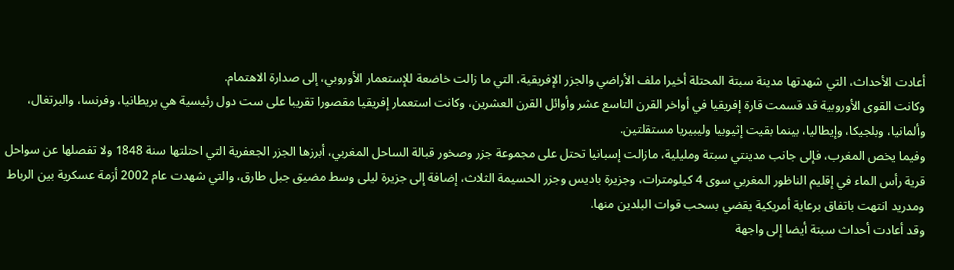أعادت الأحداث، التي شهدتها مدينة سبتة المحتلة أخيرا ملف الأراضي والجزر الإفريقية، التي ما زالت خاضعة للإستعمار الأوروبي، إلى صدارة الاهتمام.
وكانت القوى الأوروبية قد قسمت قارة إفريقيا في أواخر القرن التاسع عشر وأوائل القرن العشرين، وكانت استعمار إفريقيا مقصورا تقريبا على ست دول رئيسية هي بريطانيا، وفرنسا، والبرتغال، وألمانيا، وبلجيكا، وإيطاليا، بينما بقيت إثيوبيا وليبيريا مستقلتين.
وفيما يخص المغرب، فإلى جانب مدينتي سبتة ومليلية، مازالت إسبانيا تحتل على مجموعة جزر وصخور قبالة الساحل المغربي، أبرزها الجزر الجعفرية التي احتلتها سنة 1848 ولا تفصلها عن سواحل قرية رأس الماء في إقليم الناظور المغربي سوى 4 كيلومترات، وجزيرة باديس وجزر الحسيمة الثلاث، إضافة إلى جزيرة ليلى وسط مضيق جبل طارق، والتي شهدت عام 2002 أزمة عسكرية بين الرباط ومدريد انتهت باتفاق برعاية أمريكية يقضي بسحب قوات البلدين منها.
وقد أعادت أحداث سبتة أيضا إلى واجهة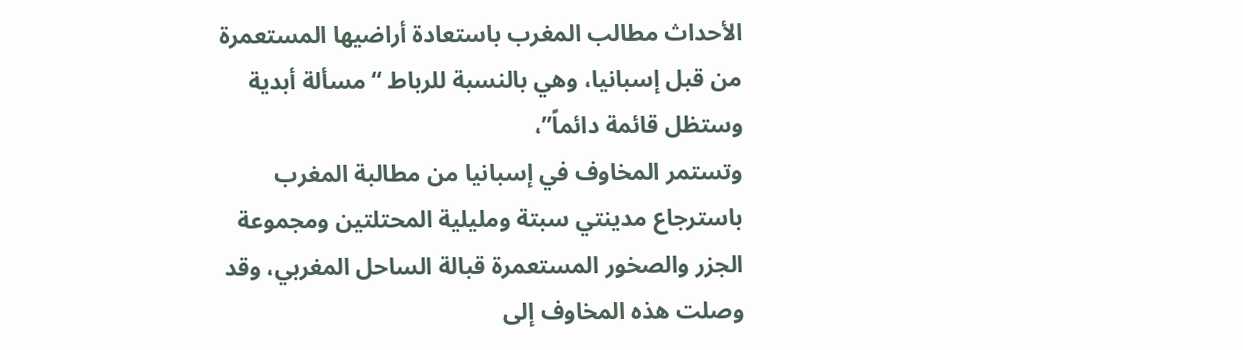الأحداث مطالب المغرب باستعادة أراضيها المستعمرة من قبل إسبانيا، وهي بالنسبة للرباط “مسألة أبدية وستظل قائمة دائماً”،
وتستمر المخاوف في إسبانيا من مطالبة المغرب باسترجاع مدينتي سبتة ومليلية المحتلتين ومجموعة الجزر والصخور المستعمرة قبالة الساحل المغربي، وقد وصلت هذه المخاوف إلى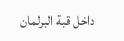داخل قبة البرلمان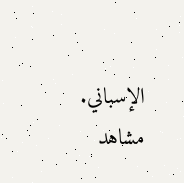الإسباني.
مشاهد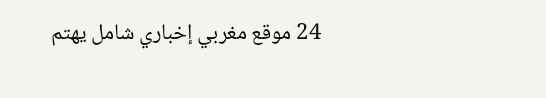24 موقع مغربي إخباري شامل يهتم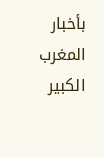بأخبار المغرب الكبير